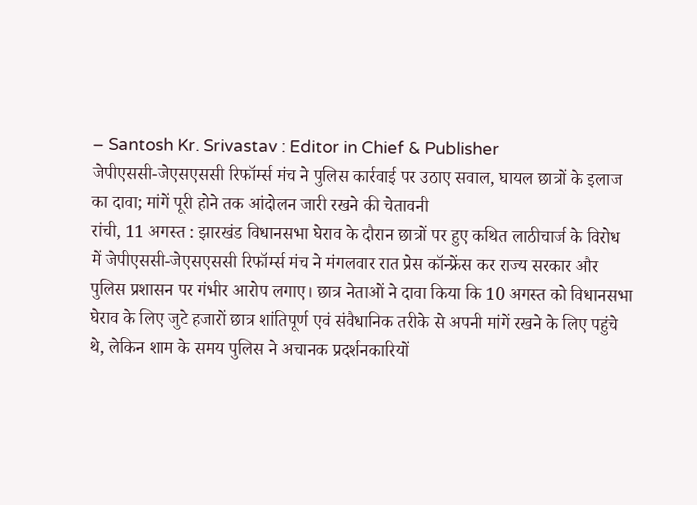– Santosh Kr. Srivastav : Editor in Chief & Publisher
जेपीएससी-जेएसएससी रिफॉर्म्स मंच ने पुलिस कार्रवाई पर उठाए सवाल, घायल छात्रों के इलाज का दावा; मांगें पूरी होने तक आंदोलन जारी रखने की चेतावनी
रांची, 11 अगस्त : झारखंड विधानसभा घेराव के दौरान छात्रों पर हुए कथित लाठीचार्ज के विरोध में जेपीएससी-जेएसएससी रिफॉर्म्स मंच ने मंगलवार रात प्रेस कॉन्फ्रेंस कर राज्य सरकार और पुलिस प्रशासन पर गंभीर आरोप लगाए। छात्र नेताओं ने दावा किया कि 10 अगस्त को विधानसभा घेराव के लिए जुटे हजारों छात्र शांतिपूर्ण एवं संवैधानिक तरीके से अपनी मांगें रखने के लिए पहुंचे थे, लेकिन शाम के समय पुलिस ने अचानक प्रदर्शनकारियों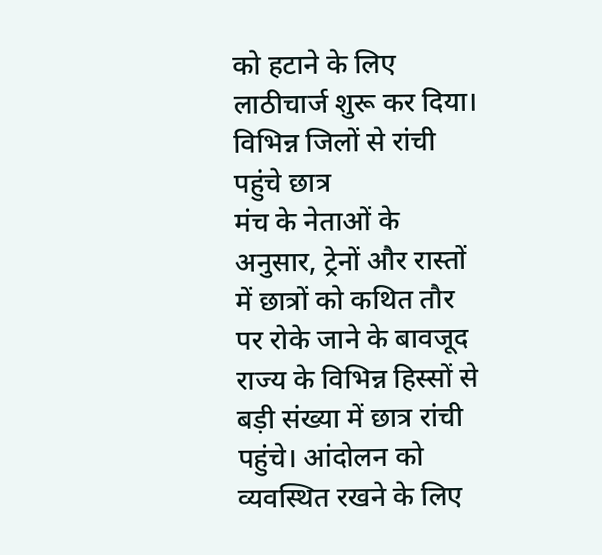को हटाने के लिए लाठीचार्ज शुरू कर दिया।
विभिन्न जिलों से रांची पहुंचे छात्र
मंच के नेताओं के अनुसार, ट्रेनों और रास्तों में छात्रों को कथित तौर पर रोके जाने के बावजूद राज्य के विभिन्न हिस्सों से बड़ी संख्या में छात्र रांची पहुंचे। आंदोलन को व्यवस्थित रखने के लिए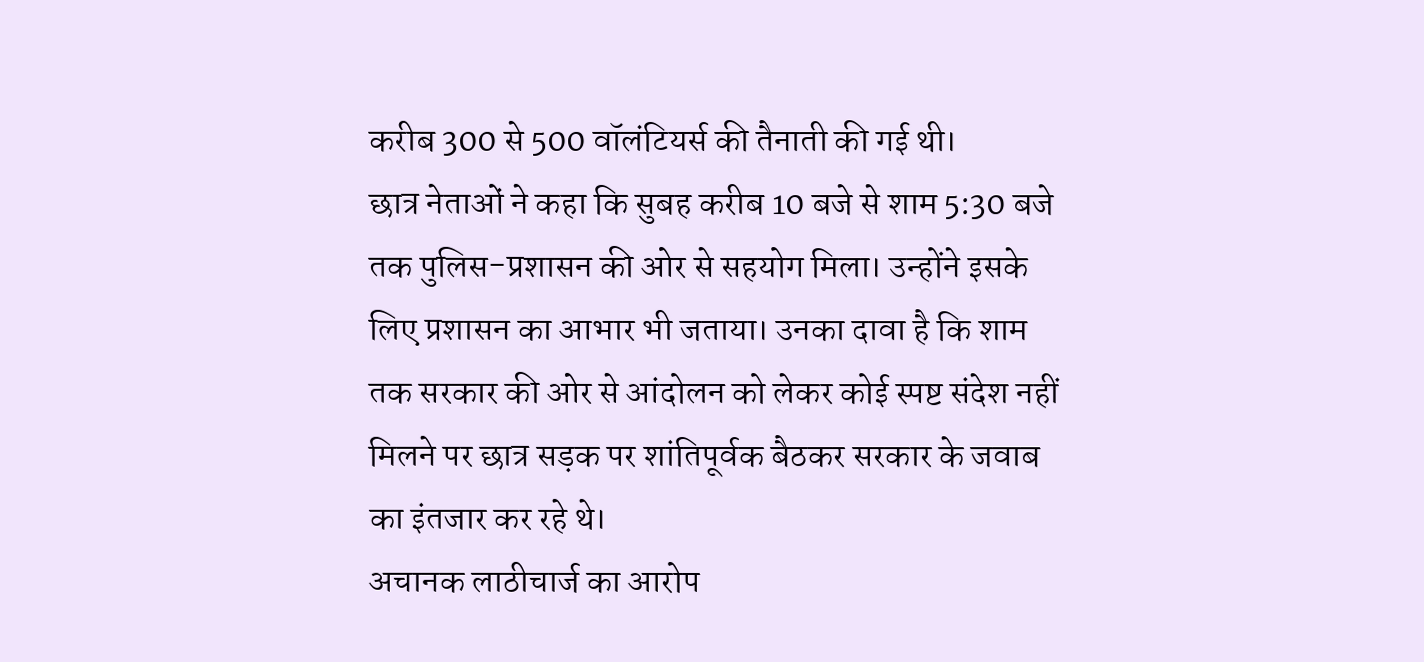करीब 300 से 500 वॉलंटियर्स की तैनाती की गई थी।
छात्र नेताओं ने कहा कि सुबह करीब 10 बजे से शाम 5:30 बजे तक पुलिस-प्रशासन की ओर से सहयोग मिला। उन्होंने इसके लिए प्रशासन का आभार भी जताया। उनका दावा है कि शाम तक सरकार की ओर से आंदोलन को लेकर कोई स्पष्ट संदेश नहीं मिलने पर छात्र सड़क पर शांतिपूर्वक बैठकर सरकार के जवाब का इंतजार कर रहे थे।
अचानक लाठीचार्ज का आरोप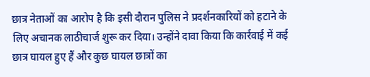छात्र नेताओं का आरोप है कि इसी दौरान पुलिस ने प्रदर्शनकारियों को हटाने के लिए अचानक लाठीचार्ज शुरू कर दिया। उन्होंने दावा किया कि कार्रवाई में कई छात्र घायल हुए हैं और कुछ घायल छात्रों का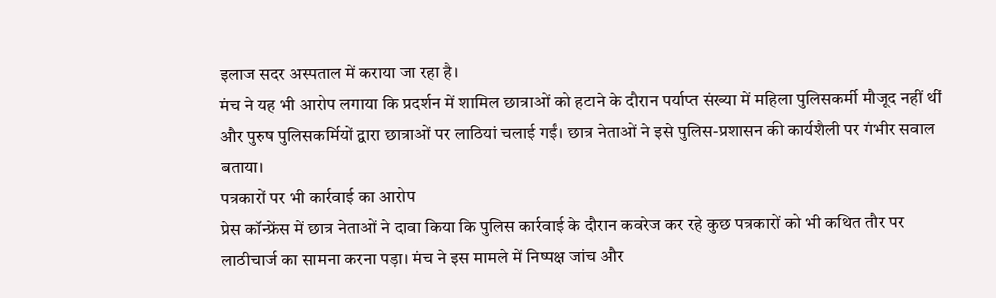इलाज सदर अस्पताल में कराया जा रहा है।
मंच ने यह भी आरोप लगाया कि प्रदर्शन में शामिल छात्राओं को हटाने के दौरान पर्याप्त संख्या में महिला पुलिसकर्मी मौजूद नहीं थीं और पुरुष पुलिसकर्मियों द्वारा छात्राओं पर लाठियां चलाई गईं। छात्र नेताओं ने इसे पुलिस-प्रशासन की कार्यशैली पर गंभीर सवाल बताया।
पत्रकारों पर भी कार्रवाई का आरोप
प्रेस कॉन्फ्रेंस में छात्र नेताओं ने दावा किया कि पुलिस कार्रवाई के दौरान कवरेज कर रहे कुछ पत्रकारों को भी कथित तौर पर लाठीचार्ज का सामना करना पड़ा। मंच ने इस मामले में निष्पक्ष जांच और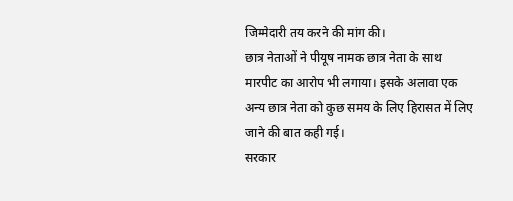जिम्मेदारी तय करने की मांग की।
छात्र नेताओं ने पीयूष नामक छात्र नेता के साथ मारपीट का आरोप भी लगाया। इसके अलावा एक अन्य छात्र नेता को कुछ समय के लिए हिरासत में लिए जाने की बात कही गई।
सरकार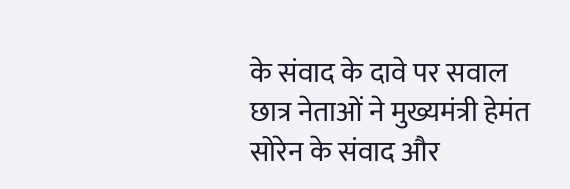के संवाद के दावे पर सवाल
छात्र नेताओं ने मुख्यमंत्री हेमंत सोरेन के संवाद और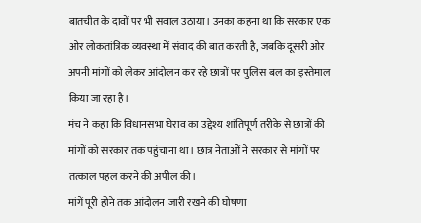बातचीत के दावों पर भी सवाल उठाया। उनका कहना था कि सरकार एक ओर लोकतांत्रिक व्यवस्था में संवाद की बात करती है, जबकि दूसरी ओर अपनी मांगों को लेकर आंदोलन कर रहे छात्रों पर पुलिस बल का इस्तेमाल किया जा रहा है।
मंच ने कहा कि विधानसभा घेराव का उद्देश्य शांतिपूर्ण तरीके से छात्रों की मांगों को सरकार तक पहुंचाना था। छात्र नेताओं ने सरकार से मांगों पर तत्काल पहल करने की अपील की।
मांगें पूरी होने तक आंदोलन जारी रखने की घोषणा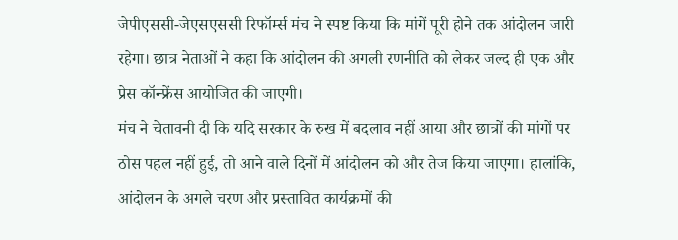जेपीएससी-जेएसएससी रिफॉर्म्स मंच ने स्पष्ट किया कि मांगें पूरी होने तक आंदोलन जारी रहेगा। छात्र नेताओं ने कहा कि आंदोलन की अगली रणनीति को लेकर जल्द ही एक और प्रेस कॉन्फ्रेंस आयोजित की जाएगी।
मंच ने चेतावनी दी कि यदि सरकार के रुख में बदलाव नहीं आया और छात्रों की मांगों पर ठोस पहल नहीं हुई, तो आने वाले दिनों में आंदोलन को और तेज किया जाएगा। हालांकि, आंदोलन के अगले चरण और प्रस्तावित कार्यक्रमों की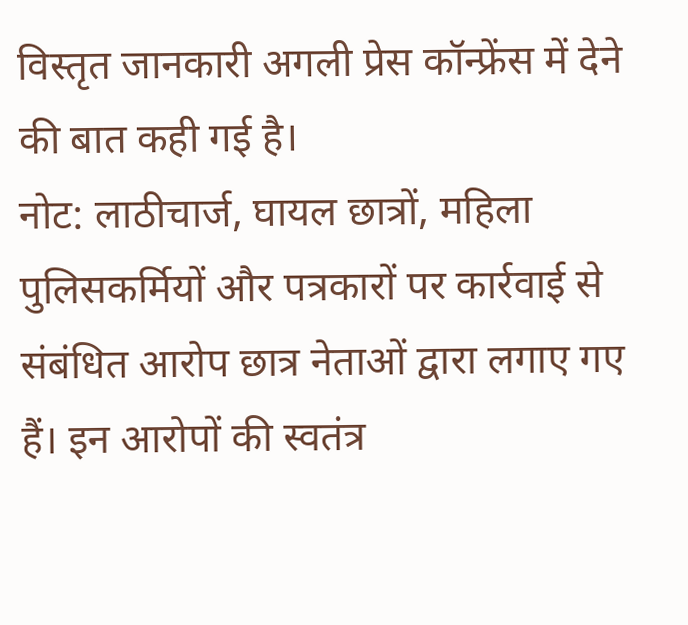विस्तृत जानकारी अगली प्रेस कॉन्फ्रेंस में देने की बात कही गई है।
नोट: लाठीचार्ज, घायल छात्रों, महिला पुलिसकर्मियों और पत्रकारों पर कार्रवाई से संबंधित आरोप छात्र नेताओं द्वारा लगाए गए हैं। इन आरोपों की स्वतंत्र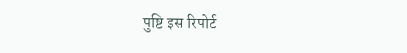पुष्टि इस रिपोर्ट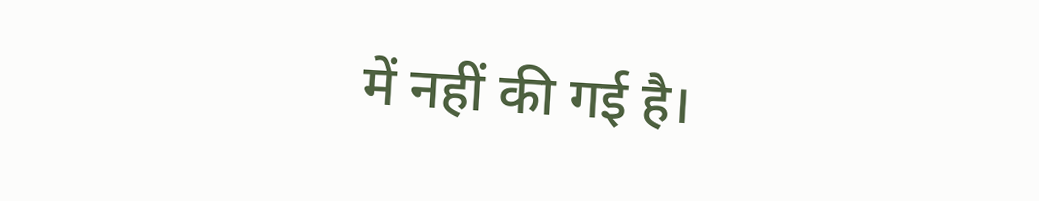में नहीं की गई है।